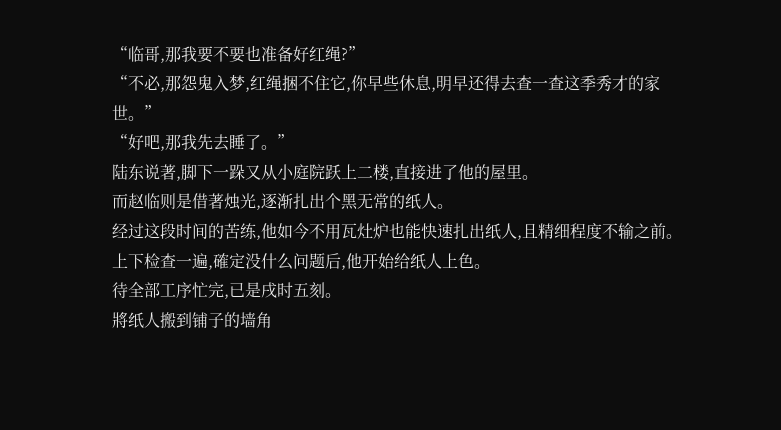“临哥,那我要不要也准备好红绳?”
“不必,那怨鬼入梦,红绳捆不住它,你早些休息,明早还得去查一查这季秀才的家世。”
“好吧,那我先去睡了。”
陆东说著,脚下一跺又从小庭院跃上二楼,直接进了他的屋里。
而赵临则是借著烛光,逐渐扎出个黑无常的纸人。
经过这段时间的苦练,他如今不用瓦灶炉也能快速扎出纸人,且精细程度不输之前。
上下检查一遍,確定没什么问题后,他开始给纸人上色。
待全部工序忙完,已是戌时五刻。
將纸人搬到铺子的墙角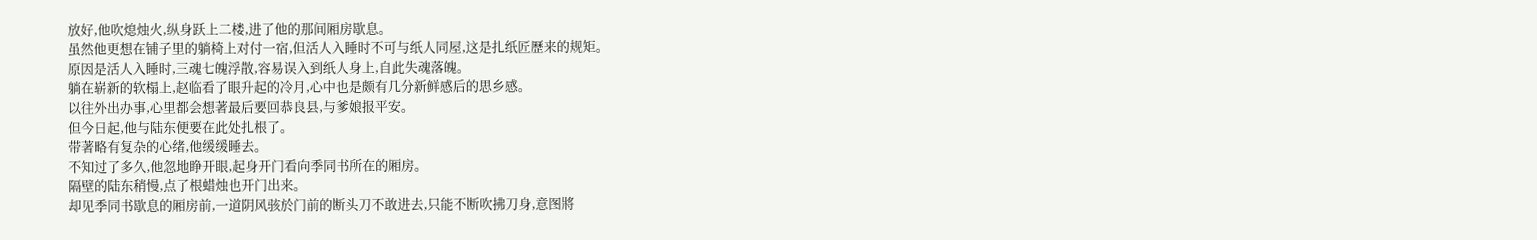放好,他吹熄烛火,纵身跃上二楼,进了他的那间厢房歇息。
虽然他更想在铺子里的躺椅上对付一宿,但活人入睡时不可与纸人同屋,这是扎纸匠歷来的规矩。
原因是活人入睡时,三魂七魄浮散,容易误入到纸人身上,自此失魂落魄。
躺在崭新的软榻上,赵临看了眼升起的冷月,心中也是颇有几分新鲜感后的思乡感。
以往外出办事,心里都会想著最后要回恭良县,与爹娘报平安。
但今日起,他与陆东便要在此处扎根了。
带著略有复杂的心绪,他缓缓睡去。
不知过了多久,他忽地睁开眼,起身开门看向季同书所在的厢房。
隔壁的陆东稍慢,点了根蜡烛也开门出来。
却见季同书歇息的厢房前,一道阴风骇於门前的断头刀不敢进去,只能不断吹拂刀身,意图將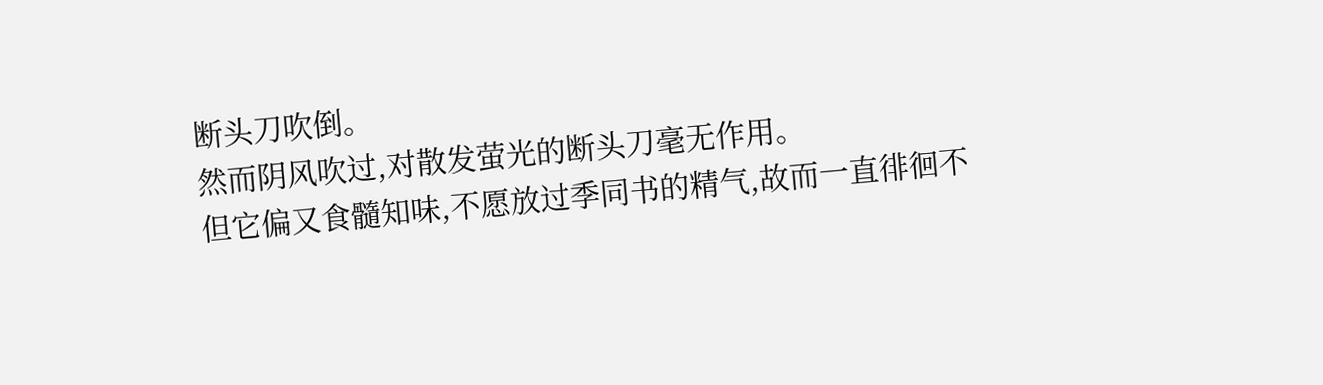断头刀吹倒。
然而阴风吹过,对散发萤光的断头刀毫无作用。
但它偏又食髓知味,不愿放过季同书的精气,故而一直徘徊不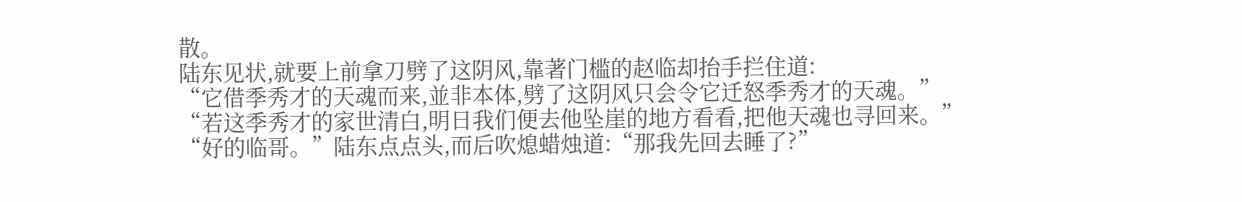散。
陆东见状,就要上前拿刀劈了这阴风,靠著门槛的赵临却抬手拦住道:
“它借季秀才的天魂而来,並非本体,劈了这阴风只会令它迁怒季秀才的天魂。”
“若这季秀才的家世清白,明日我们便去他坠崖的地方看看,把他天魂也寻回来。”
“好的临哥。”陆东点点头,而后吹熄蜡烛道:“那我先回去睡了?”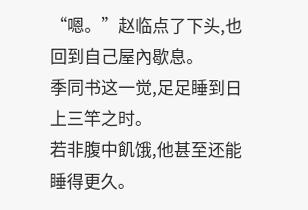“嗯。”赵临点了下头,也回到自己屋內歇息。
季同书这一觉,足足睡到日上三竿之时。
若非腹中飢饿,他甚至还能睡得更久。